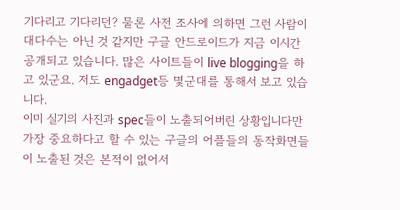기다리고 기다리던? 물론 사전 조사에 의하면 그런 사람이 대다수는 아닌 것 같지만 구글 안드로이드가 지금 이시간 공개되고 있습니다. 많은 사이트들이 live blogging을 하고 있군요. 저도 engadget등 몇군대를 통해서 보고 있습니다.
이미 실기의 사진과 spec들이 노출되어버린 상황입니다만 가장 중요하다고 할 수 있는 구글의 어플들의 동작화면들이 노출된 것은 본적이 없어서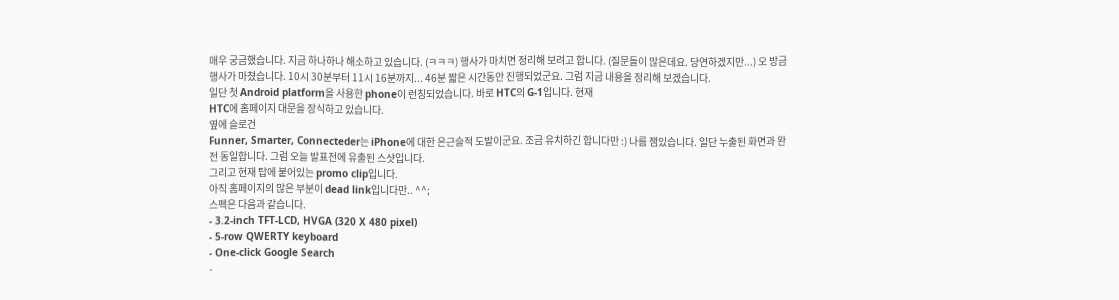매우 궁금했습니다. 지금 하나하나 해소하고 있습니다. (ㅋㅋㅋ) 행사가 마치면 정리해 보려고 합니다. (질문들이 많은데요. 당연하겠지만...) 오 방금 행사가 마쳤습니다. 10시 30분부터 11시 16분까지... 46분 짧은 시간동안 진행되었군요. 그럼 지금 내용을 정리해 보겠습니다.
일단 첫 Android platform을 사용한 phone이 런칭되었습니다. 바로 HTC의 G-1입니다. 현재
HTC에 홈페이지 대문을 장식하고 있습니다.
옆에 슬로건
Funner, Smarter, Connecteder는 iPhone에 대한 은근슬적 도발이군요. 조금 유치하긴 합니다만 :) 나름 잼있습니다. 일단 누출된 화면과 완전 동일합니다. 그럼 오늘 발표전에 유출된 스샷입니다.
그리고 현재 탑에 붙어있는 promo clip입니다.
아직 홈페이지의 많은 부분이 dead link입니다만.. ^^;
스펙은 다음과 같습니다.
- 3.2-inch TFT-LCD, HVGA (320 X 480 pixel)
- 5-row QWERTY keyboard
- One-click Google Search
-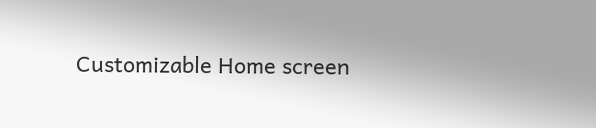Customizable Home screen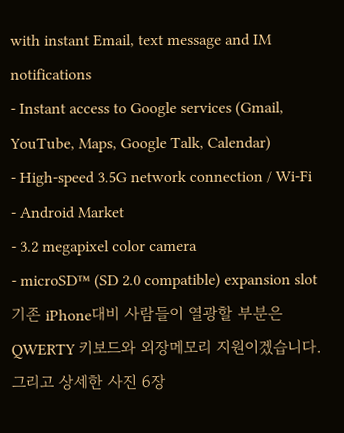with instant Email, text message and IM notifications
- Instant access to Google services (Gmail, YouTube, Maps, Google Talk, Calendar)
- High-speed 3.5G network connection / Wi-Fi
- Android Market
- 3.2 megapixel color camera
- microSD™ (SD 2.0 compatible) expansion slot
기존 iPhone대비 사람들이 열광할 부분은 QWERTY 키보드와 외장메모리 지원이겠습니다.
그리고 상세한 사진 6장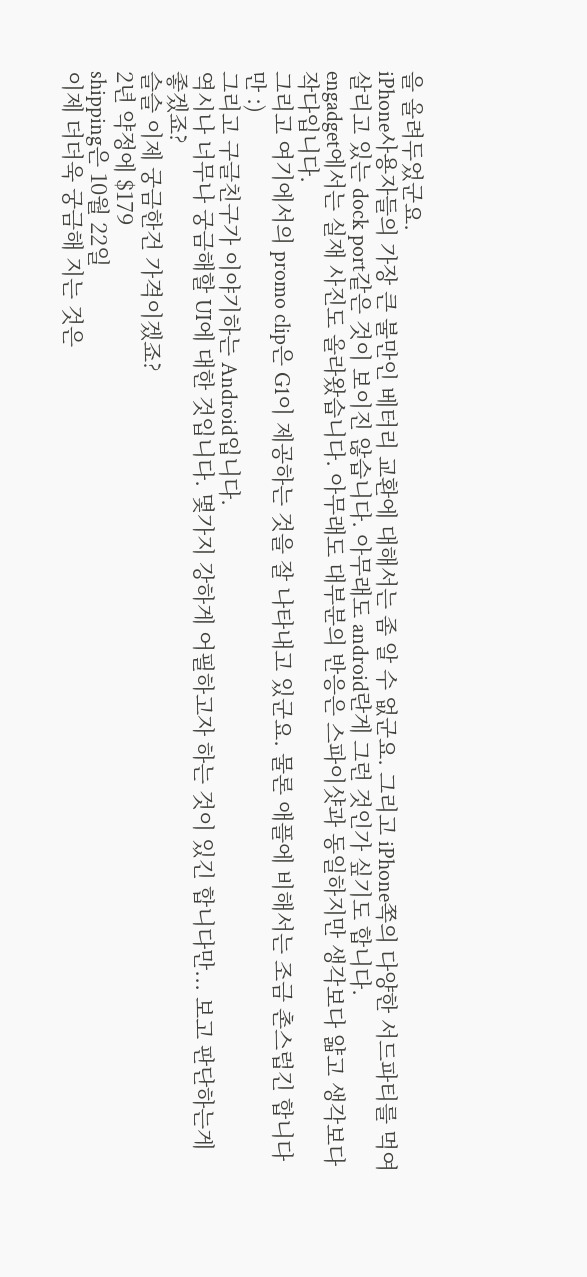을 올려두었군요.
iPhone사용자들의 가장 큰 불만인 베터리 교환에 대해서는 좀 알 수 없군요. 그리고 iPhone쪽의 다양한 서드파티를 먹여살리고 있는 dock port같은 것이 보이진 않습니다. 아무래도 android란게 그런 것인가 싶기도 합니다.
engadget에서는 실재 사진도 올라왔습니다. 아무래도 대부분의 반응은 스파이샷과 동일하지만 생각보다 얇고 생각보다 작다입니다.
그리고 여기에서의 promo clip은 G1이 제공하는 것을 잘 나타내고 있군요. 물론 애플에 비해서는 조금 촌스럽긴 합니다만 :)
그리고 구글친구가 이야기하는 Android입니다.
역시나 너무나 궁금해할 UI에 대한 것입니다. 몇가지 강하게 어필하고자 하는 것이 있긴 합니다만... 보고 판단하는게 좋겠죠?
슬슬 이제 궁금한건 가격이겠죠?
2년 약정에 $179
shipping은 10월 22일
이제 더더욱 궁금해 지는 것은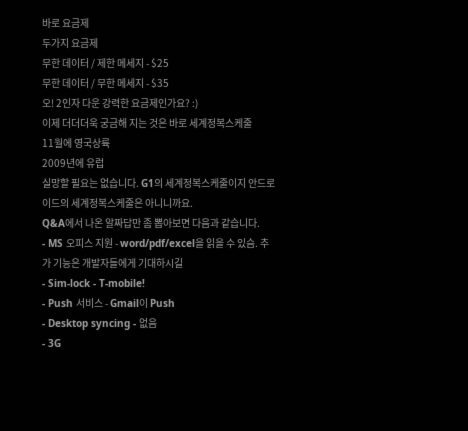바로 요금제
두가지 요금제
무한 데이터 / 제한 메세지 - $25
무한 데이터 / 무한 메세지 - $35
오! 2인자 다운 강력한 요금제인가요? :)
이제 더더더욱 궁금해 지는 것은 바로 세계정복스케줄
11월에 영국상륙
2009년에 유럽
실망할 필요는 없습니다. G1의 세계정복스케줄이지 안드로이드의 세계정복스케줄은 아니니까요.
Q&A에서 나온 알짜답만 좀 뽑아보면 다음과 같습니다.
- MS 오피스 지원 - word/pdf/excel을 읽을 수 있슴. 추가 기능은 개발자들에게 기대하시길
- Sim-lock - T-mobile!
- Push 서비스 - Gmail이 Push
- Desktop syncing - 없음
- 3G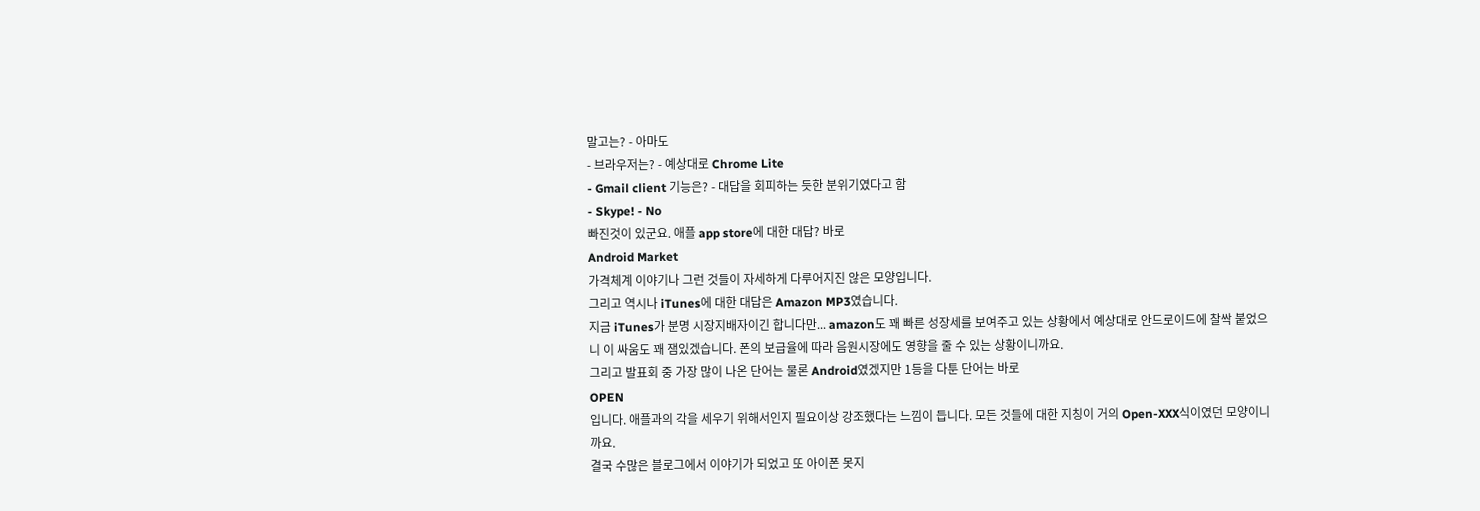말고는? - 아마도
- 브라우저는? - 예상대로 Chrome Lite
- Gmail client 기능은? - 대답을 회피하는 듯한 분위기였다고 함
- Skype! - No
빠진것이 있군요. 애플 app store에 대한 대답? 바로
Android Market
가격체계 이야기나 그런 것들이 자세하게 다루어지진 않은 모양입니다.
그리고 역시나 iTunes에 대한 대답은 Amazon MP3였습니다.
지금 iTunes가 분명 시장지배자이긴 합니다만... amazon도 꽤 빠른 성장세를 보여주고 있는 상황에서 예상대로 안드로이드에 찰싹 붙었으니 이 싸움도 꽤 잼있겠습니다. 폰의 보급율에 따라 음원시장에도 영향을 줄 수 있는 상황이니까요.
그리고 발표회 중 가장 많이 나온 단어는 물론 Android였겠지만 1등을 다툰 단어는 바로
OPEN
입니다. 애플과의 각을 세우기 위해서인지 필요이상 강조했다는 느낌이 듭니다. 모든 것들에 대한 지칭이 거의 Open-XXX식이였던 모양이니까요.
결국 수많은 블로그에서 이야기가 되었고 또 아이폰 못지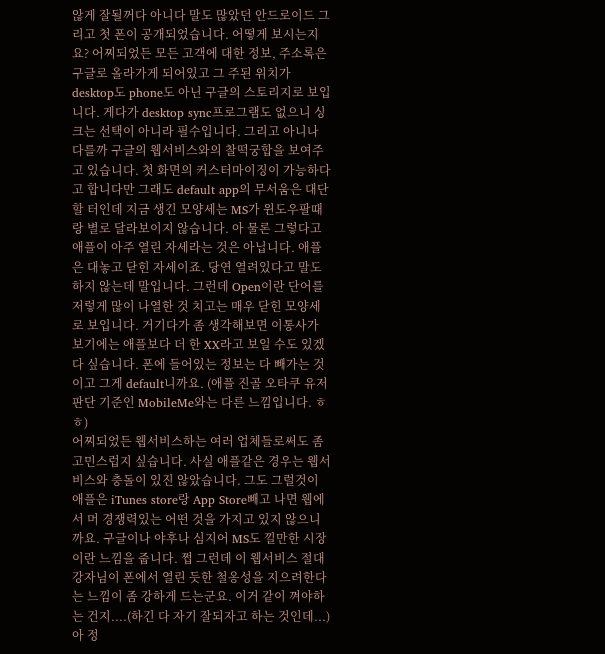않게 잘될꺼다 아니다 말도 많았던 안드로이드 그리고 첫 폰이 공개되었습니다. 어떻게 보시는지요? 어찌되었든 모든 고객에 대한 정보, 주소록은 구글로 올라가게 되어있고 그 주된 위치가 desktop도 phone도 아닌 구글의 스토리지로 보입니다. 게다가 desktop sync프로그램도 없으니 싱크는 선택이 아니라 필수입니다. 그리고 아니나 다를까 구글의 웹서비스와의 찰떡궁합을 보여주고 있습니다. 첫 화면의 커스터마이징이 가능하다고 합니다만 그래도 default app의 무서움은 대단할 터인데 지금 생긴 모양세는 MS가 윈도우팔때랑 별로 달라보이지 않습니다. 아 물론 그렇다고 애플이 아주 열린 자세라는 것은 아닙니다. 애플은 대놓고 닫힌 자세이죠. 당연 열려있다고 말도 하지 않는데 말입니다. 그런데 Open이란 단어를 저렇게 많이 나열한 것 치고는 매우 닫힌 모양세로 보입니다. 거기다가 좀 생각해보면 이통사가 보기에는 애플보다 더 한 XX라고 보일 수도 있겠다 싶습니다. 폰에 들어있는 정보는 다 빼가는 것이고 그게 default니까요. (애플 진골 오타쿠 유저 판단 기준인 MobileMe와는 다른 느낌입니다. ㅎㅎ)
어찌되었든 웹서비스하는 여러 업체들로써도 좀 고민스럽지 싶습니다. 사실 애플같은 경우는 웹서비스와 충돌이 있진 않았습니다. 그도 그럴것이 애플은 iTunes store랑 App Store빼고 나면 웹에서 머 경쟁력있는 어떤 것을 가지고 있지 않으니까요. 구글이나 야후나 심지어 MS도 낄만한 시장이란 느낌을 줍니다. 쩝 그런데 이 웹서비스 절대 강자님이 폰에서 열린 듯한 철옹성을 지으려한다는 느낌이 좀 강하게 드는군요. 이거 같이 껴야하는 건지....(하긴 다 자기 잘되자고 하는 것인데...) 아 정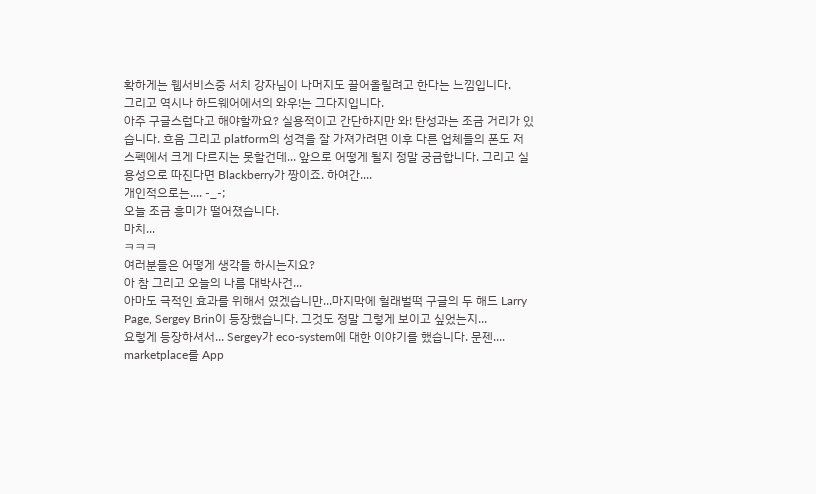확하게는 웹서비스중 서치 강자님이 나머지도 끌어올릴려고 한다는 느낌입니다.
그리고 역시나 하드웨어에서의 와우!는 그다지입니다.
아주 구글스럽다고 해야할까요? 실용적이고 간단하지만 와! 탄성과는 조금 거리가 있습니다. 흐음 그리고 platform의 성격을 잘 가져가려면 이후 다른 업체들의 폰도 저 스펙에서 크게 다르지는 못할건데... 앞으로 어떻게 될지 정말 궁금합니다. 그리고 실용성으로 따진다면 Blackberry가 짱이죠. 하여간....
개인적으로는.... -_-;
오늘 조금 흥미가 떨어졌습니다.
마치...
ㅋㅋㅋ
여러분들은 어떻게 생각들 하시는지요?
아 참 그리고 오늘의 나름 대박사건...
아마도 극적인 효과를 위해서 였겠습니만...마지막에 헐래벌떡 구글의 두 해드 Larry Page, Sergey Brin이 등장했습니다. 그것도 정말 그렇게 보이고 싶었는지...
요렇게 등장하셔서... Sergey가 eco-system에 대한 이야기를 했습니다. 문젠....
marketplace를 App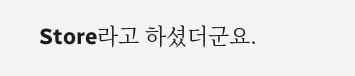Store라고 하셨더군요.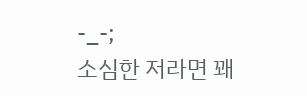-_-;
소심한 저라면 꽤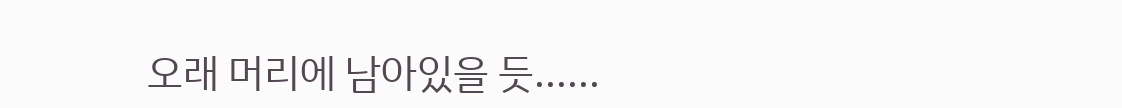오래 머리에 남아있을 듯......